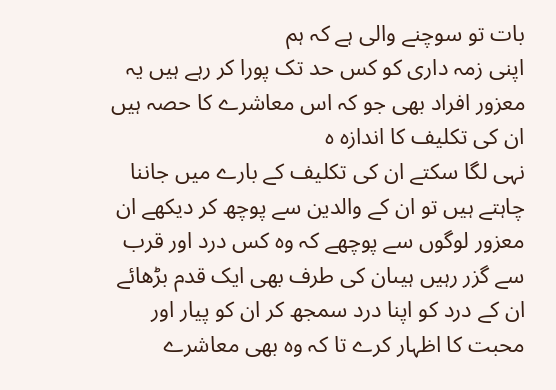بات تو سوچنے والی ہے کہ ہم
اپنی زمہ داری کو کس حد تک پورا کر رہے ہیں یہ معزور افراد بھی جو کہ اس معاشرے کا حصہ ہیں ان کی تکلیف کا اندازہ ہ
نہی لگا سکتے ان کی تکلیف کے بارے میں جاننا چاہتے ہیں تو ان کے والدین سے پوچھ کر دیکھے ان معزور لوگوں سے پوچھے کہ وہ کس درد اور قرب سے گزر رہیں ہیںان کی طرف بھی ایک قدم بڑھائے ان کے درد کو اپنا درد سمجھ کر ان کو پیار اور محبت کا اظہار کرے تا کہ وہ بھی معاشرے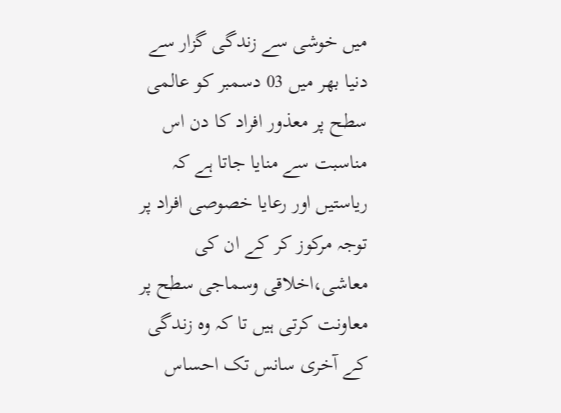میں خوشی سے زندگی گزار سے
دنیا بھر میں 03 دسمبر کو عالمی سطح پر معذور افراد کا دن اس مناسبت سے منایا جاتا ہے کہ ریاستیں اور رعایا خصوصی افراد پر توجہ مرکوز کر کے ان کی معاشی،اخلاقی وسماجی سطح پر معاونت کرتی ہیں تا کہ وہ زندگی کے آخری سانس تک احساس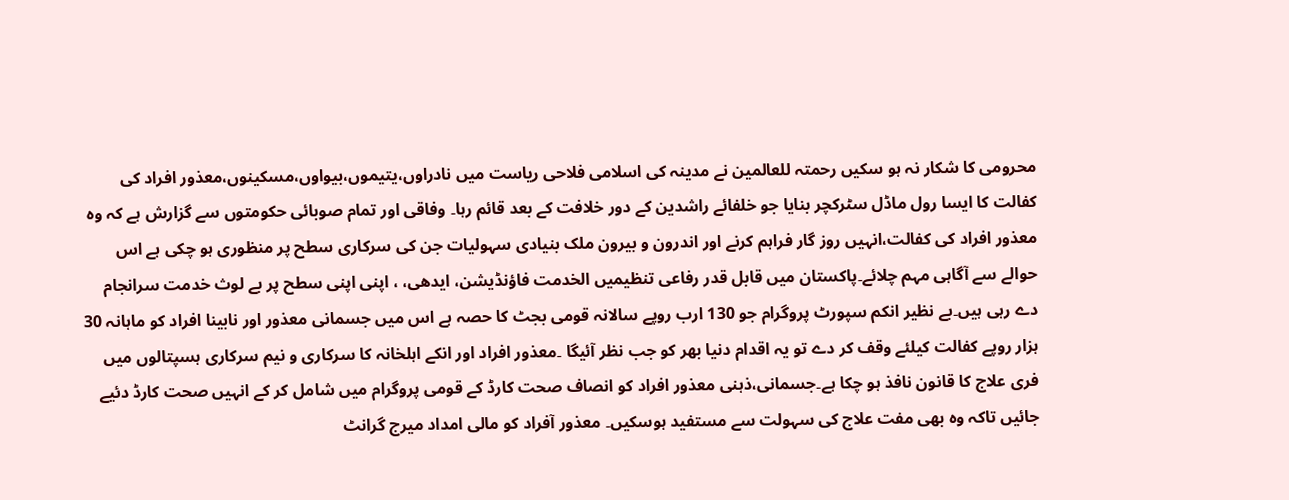محرومی کا شکار نہ ہو سکیں رحمتہ للعالمین نے مدینہ کی اسلامی فلاحی ریاست میں نادراوں،یتیموں،بیواوں،مسکینوں،معذور افراد کی کفالت کا ایسا رول ماڈل سٹرکچر بنایا جو خلفائے راشدین کے دور خلافت کے بعد قائم رہا۔ وفاقی اور تمام صوبائی حکومتوں سے گزارش ہے کہ وہ معذور افراد کی کفالت،انہیں روز گار فراہم کرنے اور اندرون و بیرون ملک بنیادی سہولیات جن کی سرکاری سطح پر منظوری ہو چکی ہے اس حوالے سے آگاہی مہم چلائے۔پاکستان میں قابل قدر رفاعی تنظیمیں الخدمت فاؤنڈیشن، ایدھی، ، اپنی اپنی سطح پر بے لوث خدمت سرانجام دے رہی ہیں۔بے نظیر انکم سپورٹ پروگرام جو 130 ارب روپے سالانہ قومی بجٹ کا حصہ ہے اس میں جسمانی معذور اور نابینا افراد کو ماہانہ 30 ہزار روپے کفالت کیلئے وقف کر دے تو یہ اقدام دنیا بھر کو جب نظر آئیگا ۔معذور افراد اور انکے اہلخانہ کا سرکاری و نیم سرکاری ہسپتالوں میں فری علاج کا قانون نافذ ہو چکا ہے۔جسمانی،ذہنی معذور افراد کو انصاف صحت کارڈ کے قومی پروگرام میں شامل کر کے انہیں صحت کارڈ دئیے جائیں تاکہ وہ بھی مفت علاج کی سہولت سے مستفید ہوسکیں۔ معذور آفراد کو مالی امداد میرج گرانٹ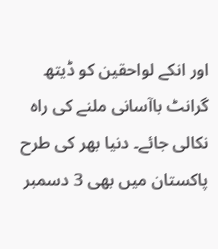اور انکے لواحقین کو ڈیتھ گرانٹ باآسانی ملنے کی راہ نکالی جائے۔ دنیا بھر کی طرح پاکستان میں بھی 3 دسمبر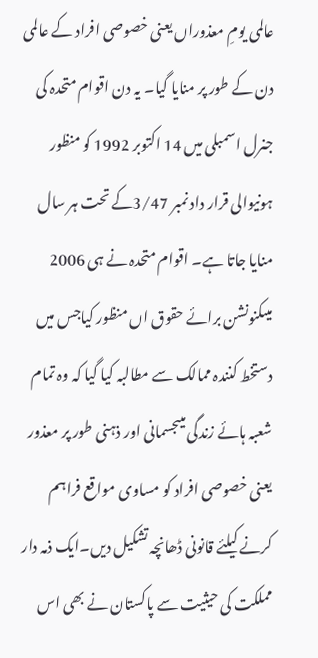عالمی یومِ معذوراں یعنی خصوصی افراد کے عالمی دن کے طور پر منایا گیا۔ یہ دن اقوام متحدہ کی جنرل اسمبلی میں 14 اکتوبر 1992 کو منظور ہونیوالی قرار داد نمبر 3/47کے تحت ہر سال منایا جاتا ہے۔ اقوام متحدہ نے ہی 2006 میںکنونشن برائے حقوق اں منظور کیاجس میں دستخط کنندہ ممالک سے مطالبہ کیا گیا کہ وہ تمام شعبہ ہائے زندگی میںجسمانی اور ذہنی طور پر معذور یعنی خصوصی افراد کو مساوی مواقع فراہم کرنے کیلئے قانونی ڈھانچہ تشکیل دیں۔ایک ذمہ دار مملکت کی حیثیت سے پاکستان نے بھی اس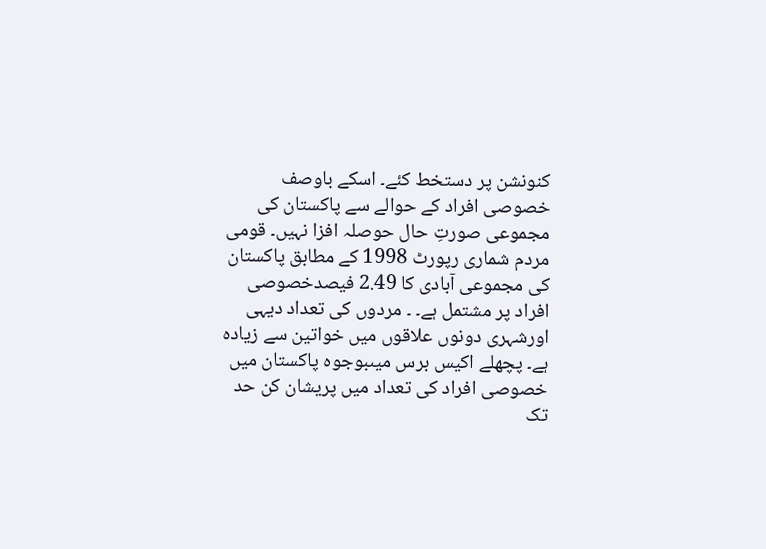کنونشن پر دستخط کئے۔ اسکے باوصف خصوصی افراد کے حوالے سے پاکستان کی مجموعی صورتِ حال حوصلہ افزا نہیں۔ قومی مردم شماری رپورٹ 1998 کے مطابق پاکستان کی مجموعی آبادی کا 2.49 فیصدخصوصی افراد پر مشتمل ہے۔ ۔ مردوں کی تعداد دیہی اورشہری دونوں علاقوں میں خواتین سے زیادہ ہے۔ پچھلے اکیس برس میںبوجوہ پاکستان میں خصوصی افراد کی تعداد میں پریشان کن حد تک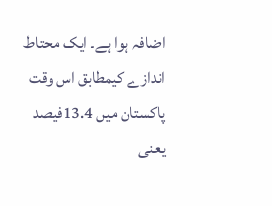اضافہ ہوا ہے۔ ایک محتاط اندازے کیمطابق اس وقت پاکستان میں 13.4فیصد یعنی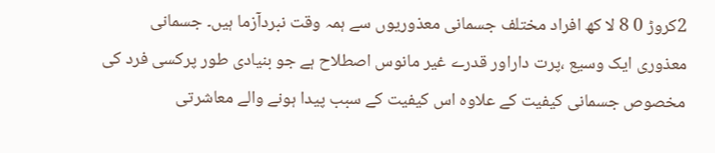2کروڑ 0 8 لا کھ افراد مختلف جسمانی معذوریوں سے ہمہ وقت نبردآزما ہیں۔ جسمانی معذوری ایک وسیع ،پرت داراور قدرے غیر مانوس اصطلاح ہے جو بنیادی طور پرکسی فرد کی مخصوص جسمانی کیفیت کے علاوہ اس کیفیت کے سبب پیدا ہونے والے معاشرتی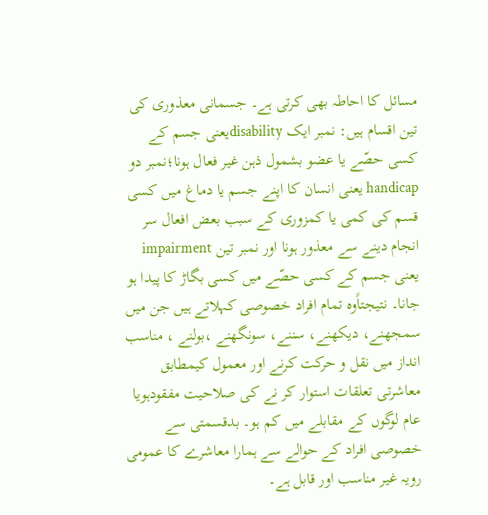مسائل کا احاطہ بھی کرتی ہے۔ جسمانی معذوری کی تین اقسام ہیں: نمبر ایک disabilityیعنی جسم کے کسی حصّے یا عضو بشمول ذہن غیر فعال ہونا؛نمبر دو handicap یعنی انسان کا اپنے جسم یا دماغ میں کسی قسم کی کمی یا کمزوری کے سبب بعض افعال سر انجام دینے سے معذور ہونا اور نمبر تین impairment یعنی جسم کے کسی حصّے میں کسی بگاڑ کا پیدا ہو جانا۔ نتیجتاًوہ تمام افراد خصوصی کہلاتے ہیں جن میں سمجھنے، دیکھنے، سننے، سونگھنے ،بولنے ، مناسب انداز میں نقل و حرکت کرنے اور معمول کیمطابق معاشرتی تعلقات استوار کر نے کی صلاحیت مفقودہویا عام لوگوں کے مقابلے میں کم ہو۔ بدقسمتی سے خصوصی افراد کے حوالے سے ہمارا معاشرے کا عمومی رویہ غیر مناسب اور قابل ہے۔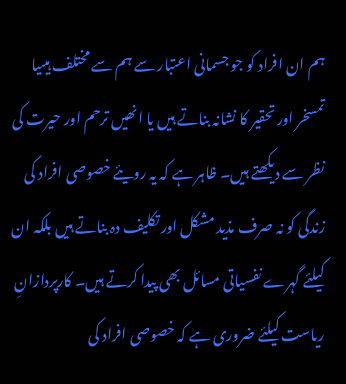ہم ان افراد کو جو جسمانی اعتبار سے ہم سے مختلف ہیںیا تمسخر اور تحقیر کا نشانہ بناتے ہیں یا انھیں ترحم اور حیرت کی نظر سے دیکھتے ہیں۔ ظاہر ہے کہ یہ رویئے خصوصی افراد کی زندگی کو نہ صرف مذید مشکل اور تکلیف دہ بناتے ہیں بلکہ ان کیلئے گہرے نفسیاتی مسائل بھی پیدا کرتے ہیں۔ کارپردازانِ ریاست کیلئے ضروری ہے کہ خصوصی افراد کی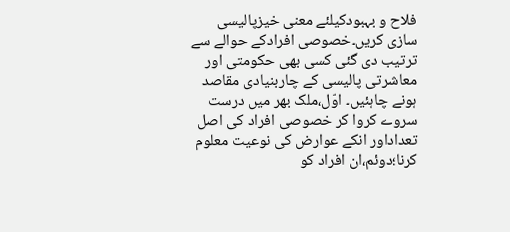فلاح و بہبودکیلئے معنی خیزپالیسی سازی کریں۔خصوصی افرادکے حوالے سے ترتیب دی گئی کسی بھی حکومتی اور معاشرتی پالیسی کے چاربنیادی مقاصد ہونے چاہئیں۔ اوّل،ملک بھر میں درست سروے کروا کر خصوصی افراد کی اصل تعداداور انکے عوارض کی نوعیت معلوم کرنا؛دوئم،ان افراد کو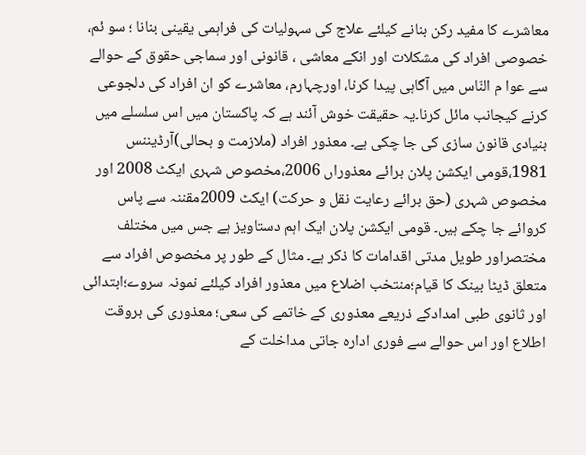معاشرے کا مفید رکن بنانے کیلئے علاج کی سہولیات کی فراہمی یقینی بنانا ؛ سو ئم، خصوصی افراد کی مشکلات اور انکے معاشی ، قانونی اور سماجی حقوق کے حوالے سے عوا م النّاس میں آگاہی پیدا کرنا، اورچہارم، معاشرے کو ان افراد کی دلجوعی کرنے کیجانب مائل کرنا۔یہ حقیقت خوش آئند ہے کہ پاکستان میں اس سلسلے میں بنیادی قانون سازی کی جا چکی ہے۔ معذور افراد (ملازمت و بحالی)آرڈیننس 1981،قومی ایکشن پلان برائے معذوراں 2006،مخصوص شہری ایکٹ 2008 اور مخصوص شہری (حق برائے رعایت نقل و حرکت) ایکٹ 2009مقننہ سے پاس کروائے جا چکے ہیں۔ قومی ایکشن پلان ایک اہم دستاویز ہے جس میں مختلف مختصراور طویل مدتی اقدامات کا ذکر ہے۔ مثال کے طور پر مخصوص افراد سے متعلق ڈیٹا بینک کا قیام؛منتخب اضلاع میں معذور افراد کیلئے نمونہ سروے؛ابتدائی اور ثانوی طبی امدادکے ذریعے معذوری کے خاتمے کی سعی؛ معذوری کی بروقت اطلاع اور اس حوالے سے فوری ادارہ جاتی مداخلت کے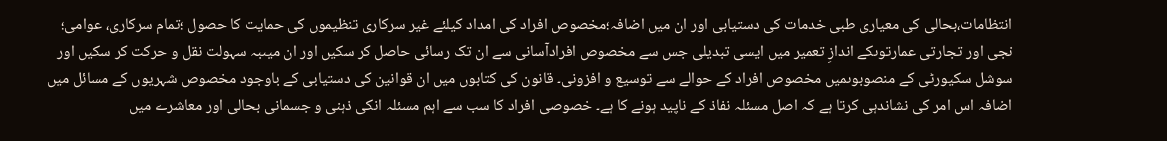انتظامات،بحالی کی معیاری طبی خدمات کی دستیابی اور ان میں اضافہ؛مخصوص افراد کی امداد کیلئے غیر سرکاری تنظیموں کی حمایت کا حصول ؛تمام سرکاری، عوامی؛ نجی اور تجارتی عمارتوںکے اندازِ تعمیر میں ایسی تبدیلی جس سے مخصوص افرادآسانی سے ان تک رسائی حاصل کر سکیں اور ان میںبہ سہولت نقل و حرکت کر سکیں اور سوشل سکیورٹی کے منصوبوںمیں مخصوص افراد کے حوالے سے توسیع و افزونی۔ قانون کی کتابوں میں ان قوانین کی دستیابی کے باوجود مخصوص شہریوں کے مسائل میں اضافہ اس امر کی نشاندہی کرتا ہے کہ اصل مسئلہ نفاذ کے ناپید ہونے کا ہے۔ خصوصی افراد کا سب سے اہم مسئلہ انکی ذہنی و جسمانی بحالی اور معاشرے میں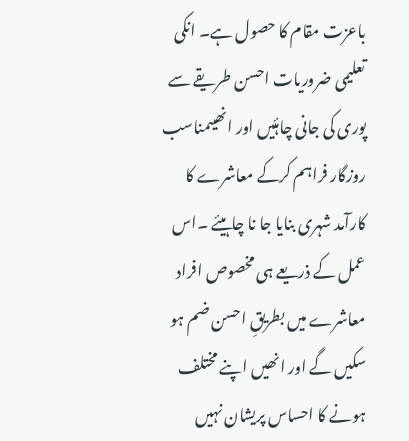باعزت مقام کا حصول ہے۔ انکی تعلیمی ضروریات احسن طریقے سے پوری کی جانی چاہئیں اور انھیںمناسب روزگار فراہم کرکے معاشرے کا کارآمد شہری بنایا جا نا چاہیئے ۔اس عمل کے ذریعے ہی مخصوص افراد معاشرے میں بطریقِ احسن ضم ہو سکیں گے اور انھیں اپنے مختلف ہونے کا احساس پریشان نہیں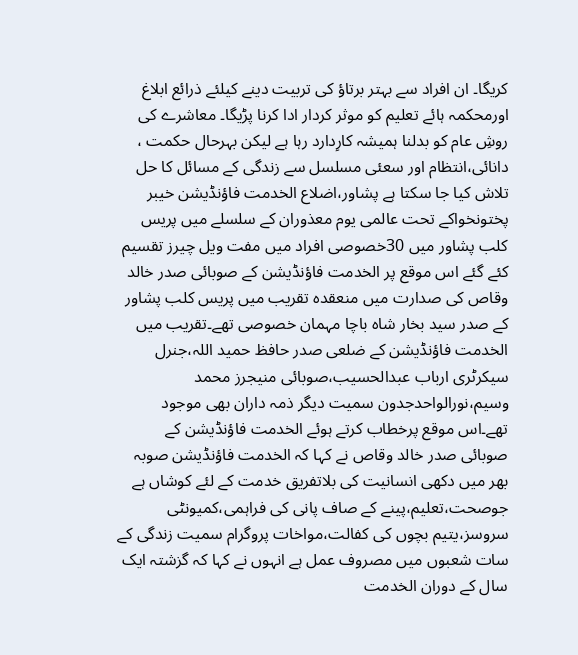کریگا۔ ان افراد سے بہتر برتاؤ کی تربیت دینے کیلئے ذرائع ابلاغ اورمحکمہ ہائے تعلیم کو موثر کردار ادا کرنا پڑیگا۔ معاشرے کی روشِ عام کو بدلنا ہمیشہ کارِدارد رہا ہے لیکن بہرحال حکمت ، دانائی،انتظام اور سعئی مسلسل سے زندگی کے مسائل کا حل تلاش کیا جا سکتا ہے پشاور،اضلاع الخدمت فاؤنڈیشن خیبر پختونخواکے تحت عالمی یوم معذوران کے سلسلے میں پریس کلب پشاور میں 30خصوصی افراد میں مفت ویل چیرز تقسیم کئے گئے اس موقع پر الخدمت فاؤنڈیشن کے صوبائی صدر خالد وقاص کی صدارت میں منعقدہ تقریب میں پریس کلب پشاور کے صدر سید بخار شاہ باچا مہمان خصوصی تھے۔تقریب میں الخدمت فاؤنڈیشن کے ضلعی صدر حافظ حمید اللہ،جنرل سیکرٹری ارباب عبدالحسیب،صوبائی منیجرز محمد وسیم،نورالواحدجدون سمیت دیگر ذمہ داران بھی موجود تھے۔اس موقع پرخطاب کرتے ہوئے الخدمت فاؤنڈیشن کے صوبائی صدر خالد وقاص نے کہا کہ الخدمت فاؤنڈیشن صوبہ بھر میں دکھی انسانیت کی بلاتفریق خدمت کے لئے کوشاں ہے جوصحت،تعلیم،پینے کے صاف پانی کی فراہمی،کمیونٹی سروسز،یتیم بچوں کی کفالت،مواخات پروگرام سمیت زندگی کے سات شعبوں میں مصروف عمل ہے انہوں نے کہا کہ گزشتہ ایک سال کے دوران الخدمت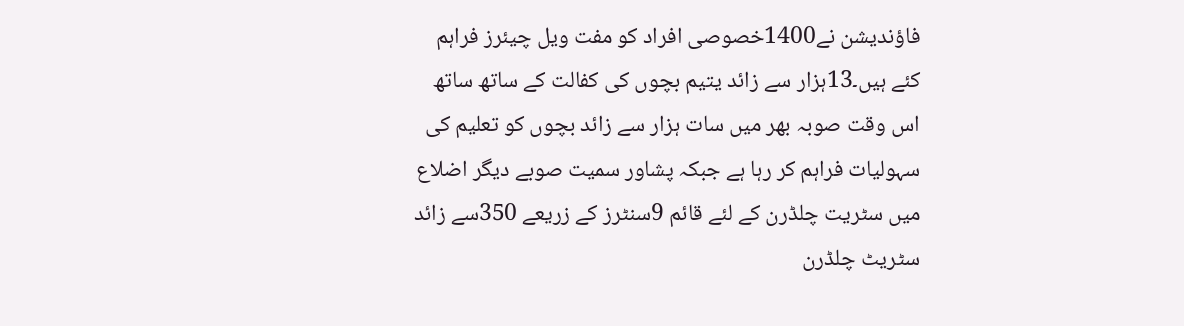فاؤندیشن نے1400خصوصی افراد کو مفت ویل چیئرز فراہم کئے ہیں۔13ہزار سے زائد یتیم بچوں کی کفالت کے ساتھ ساتھ اس وقت صوبہ بھر میں سات ہزار سے زائد بچوں کو تعلیم کی سہولیات فراہم کر رہا ہے جبکہ پشاور سمیت صوبے دیگر اضلاع میں سٹریت چلڈرن کے لئے قائم 9سنٹرز کے زریعے 350سے زائد سٹریٹ چلڈرن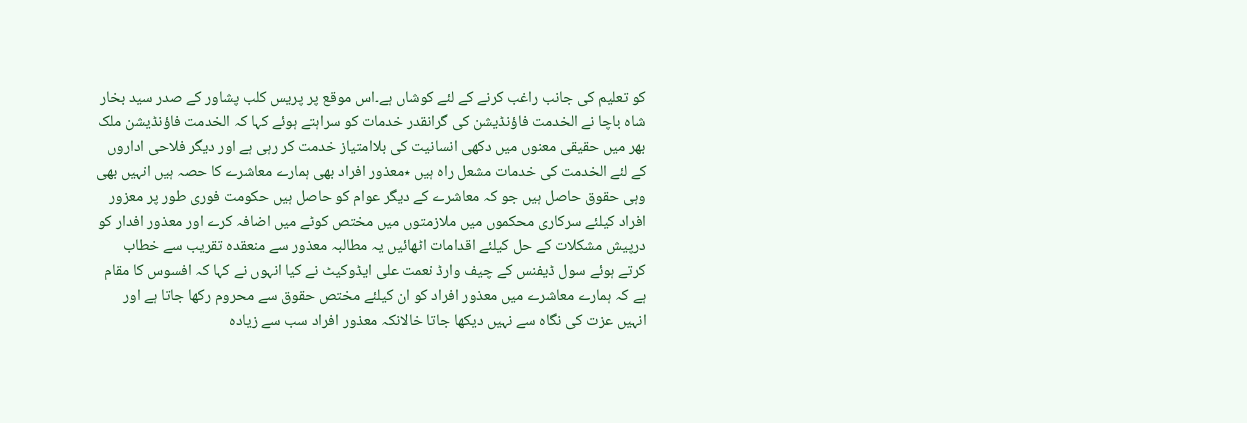کو تعلیم کی جانب راغب کرنے کے لئے کوشاں ہے۔اس موقع پر پریس کلب پشاور کے صدر سید بخار شاہ باچا نے الخدمت فاؤنڈیشن کی گرانقدر خدمات کو سراہتے ہوئے کہا کہ الخدمت فاؤنڈیشن ملک بھر میں حقیقی معنوں میں دکھی انسانیت کی بلاامتیاز خدمت کر رہی ہے اور دیگر فلاحی اداروں کے لئے الخدمت کی خدمات مشعل راہ ہیں ٭معذور افراد بھی ہمارے معاشرے کا حصہ ہیں انہیں بھی وہی حقوق حاصل ہیں جو کہ معاشرے کے دیگر عوام کو حاصل ہیں حکومت فوری طور پر معزور افراد کیلئے سرکاری محکموں میں ملازمتوں میں مختص کوٹے میں اضافہ کرے اور معذور افدار کو درپیش مشکلات کے حل کیلئے اقدامات اٹھائیں یہ مطالبہ معذور سے منعقدہ تقریب سے خطاب کرتے ہوئے سول ڈیفنس کے چیف وارڈ نعمت علی ایڈوکیٹ نے کیا انہوں نے کہا کہ افسوس کا مقام ہے کہ ہمارے معاشرے میں معذور افراد کو ان کیلئے مختص حقوق سے محروم رکھا جاتا ہے اور انہیں عزت کی نگاہ سے نہیں دیکھا جاتا خالانکہ معذور افراد سب سے زیادہ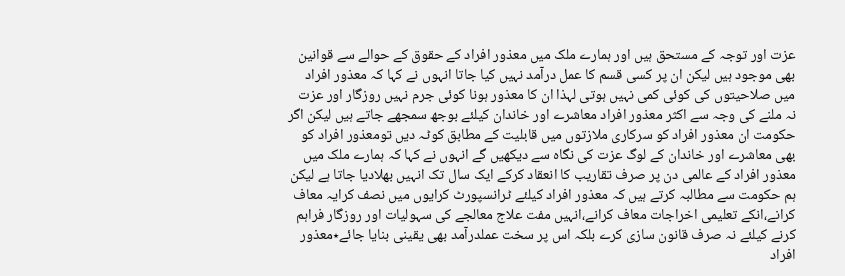عزت اور توجہ کے مستحق ہیں اور ہمارے ملک میں معذور افراد کے حقوق کے حوالے سے قوانین بھی موجود ہیں لیکن ان پر کسی قسم کا عمل درآمد نہیں کیا جاتا انہوں نے کہا کہ معذور افراد میں صلاحیتوں کی کوئی کمی نہیں ہوتی لہذا ان کا معذور ہونا کوئی جرم نہیں روزگار اور عزت نہ ملنے کی وجہ سے اکثر معذور افراد معاشرے اور خاندان کیلئے بوجھ سمجھے جاتے ہیں لیکن اگر حکومت ان معذور افراد کو سرکاری ملازتوں میں قابلیت کے مطابق کوٹہ دیں تومعذور افراد کو بھی معاشرے اور خاندان کے لوگ عزت کی نگاہ سے دیکھیں گے انہوں نے کہا کہ ہمارے ملک میں معذور افراد کے عالمی دن پر صرف تقاریب کا انعقاد کرکے ایک سال تک انہیں بھلادیا جاتا ہے لیکن ہم حکومت سے مطالبہ کرتے ہیں کہ معذور افراد کیلئے ٹرانسپورٹ کرایوں میں نصف کرایہ معاف کرانے،انکے تعلیمی اخراجات معاف کرانے،انہیں مفت علاج معالجے کی سہولیات اور روزگار فراہم کرنے کیلئے نہ صرف قانون سازی کرے بلکہ اس پر سخت عملدرآمد بھی یقینی بنایا جائے٭معذور افراد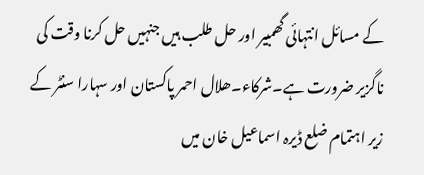کے مسائل انتہائی گھمبیر اور حل طلب ہیں جنہیں حل کرنا وقت کی ناگزیر ضرورت ہے۔شرکاء۔ھلال احمر پاکستان اور سہارا سنٹر کے زیر اہتمام ضلع ڈیرہ اسماعیل خان میں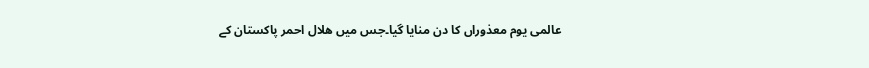عالمی یوم معذوراں کا دن منایا گیا۔جس میں ھلال احمر پاکستان کے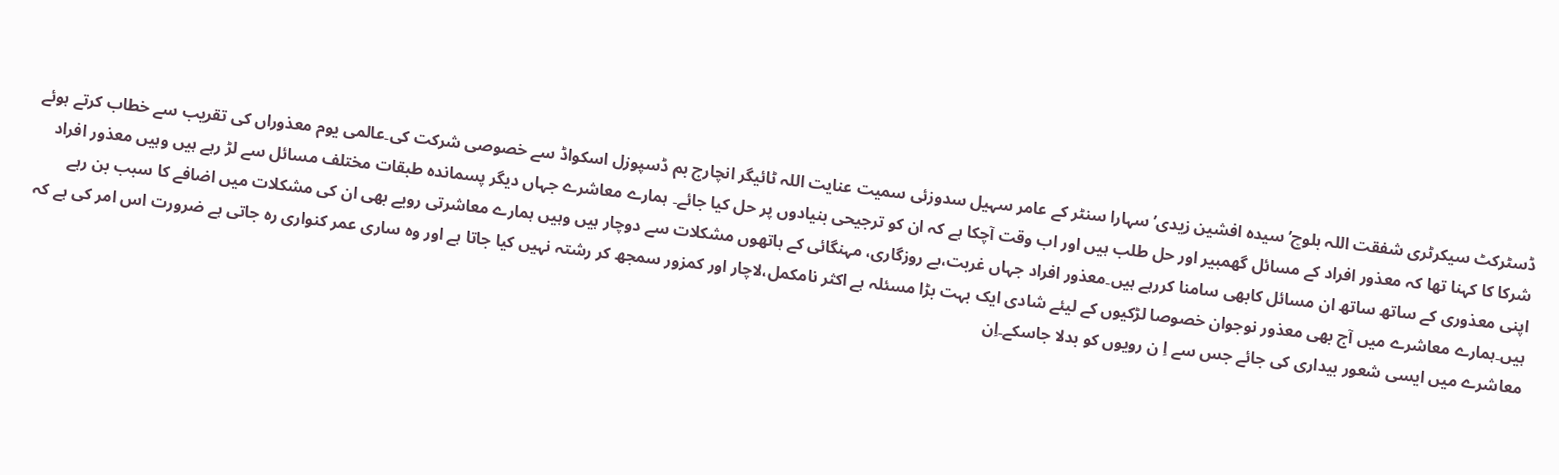ڈسٹرکٹ سیکرٹری شفقت اللہ بلوچ’سیدہ افشین زیدی’سہارا سنٹر کے عامر سہیل سدوزئی سمیت عنایت اللہ ٹائیگر انچارج بم ڈسپوزل اسکواڈ سے خصوصی شرکت کی۔عالمی یوم معذوراں کی تقریب سے خطاب کرتے ہوئے شرکا کا کہنا تھا کہ معذور افراد کے مسائل گھمبیر اور حل طلب ہیں اور اب وقت آچکا ہے کہ ان کو ترجیحی بنیادوں پر حل کیا جائے۔ ہمارے معاشرے جہاں دیگر پسماندہ طبقات مختلف مسائل سے لڑ رہے ہیں وہیں معذور افراد اپنی معذوری کے ساتھ ساتھ ان مسائل کابھی سامنا کررہے ہیں۔معذور افراد جہاں غربت،بے روزگاری، مہنگائی کے ہاتھوں مشکلات سے دوچار ہیں وہیں ہمارے معاشرتی رویے بھی ان کی مشکلات میں اضافے کا سبب بن رہے ہیں۔ہمارے معاشرے میں آج بھی معذور نوجوان خصوصا لڑکیوں کے لیئے شادی ایک بہت بڑا مسئلہ ہے اکثر نامکمل،لاچار اور کمزور سمجھ کر رشتہ نہیں کیا جاتا ہے اور وہ ساری عمر کنواری رہ جاتی ہے ضرورت اس امر کی ہے کہ معاشرے میں ایسی شعور بیداری کی جائے جس سے اِ ن رویوں کو بدلا جاسکے۔اِن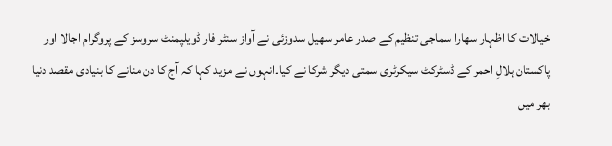خیالات کا اظہار سھارا سماجی تنظیم کے صدر عامر سھیل سدوزئی نے آواز سنٹر فار ڈویلپمنٹ سروسز کے پروگرام اجالا اور پاکستان ہلالِ احمر کے ڈسٹرکٹ سیکرٹری سمتی دیگر شرکا نے کیا۔انہوں نے مزید کہا کہ آج کا دن منانے کا بنیادی مقصد دنیا بھر میں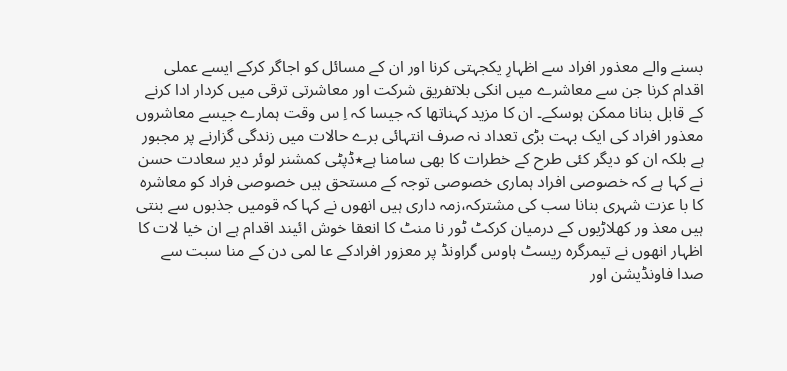بسنے والے معذور افراد سے اظہارِ یکجہتی کرنا اور ان کے مسائل کو اجاگر کرکے ایسے عملی اقدام کرنا جن سے معاشرے میں انکی بلاتفریق شرکت اور معاشرتی ترقی میں کردار ادا کرنے کے قابل بنانا ممکن ہوسکے۔ ان کا مزید کہناتھا کہ جیسا کہ اِ س وقت ہمارے جیسے معاشروں معذور افراد کی ایک بہت بڑی تعداد نہ صرف انتہائی برے حالات میں زندگی گزارنے پر مجبور ہے بلکہ ان کو دیگر کئی طرح کے خطرات کا بھی سامنا ہے٭ڈپٹی کمشنر لوئر دیر سعادت حسن نے کہا ہے کہ خصوصی افراد ہماری خصوصی توجہ کے مستحق ہیں خصوصی فراد کو معاشرہ کا با عزت شہری بنانا سب کی مشترکہ،زمہ داری ہیں انھوں نے کہا کہ قومیں جذبوں سے بنتی ہیں معذ ور کھلاڑیوں کے درمیان کرکٹ ٹور نا منٹ کا انعقا خوش ائیند اقدام ہے ان خیا لات کا اظہار انھوں نے تیمرگرہ ریسٹ ہاوس گراونڈ پر معزور افرادکے عا لمی دن کے منا سبت سے صدا فاونڈیشن اور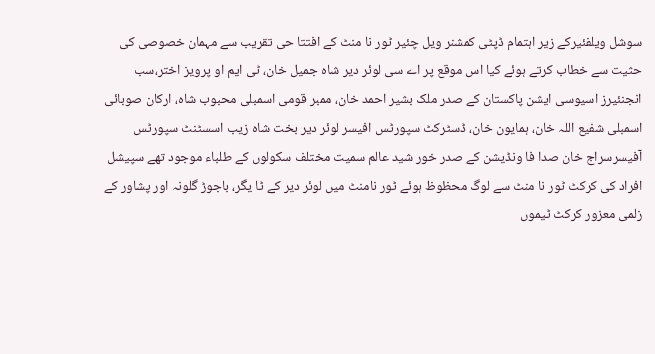سوشل ویلفئیرکے زیر اہتمام ڈپٹی کمشنر ویل چئیر ٹور نا منٹ کے افتتا حی تقریب سے مہمان خصوصی کی حثیت سے خطاب کرتے ہوئے کیا اس موقع پر اے سی لوئر دیر شاہ جمیل خان، ٹی ایم او پرویز اختر،سب انجنئیرز اسیوسی ایشن پاکستان کے صدر ملک بشیر احمد خان، ممبر قومی اسمبلی محبوب شاہ، ارکان صوبائی اسمبلی شفیع اللہ خان، ہمایون خان، ڈسٹرکٹ سپورٹس افیسر لوئر دیر بخت شاہ زیب اسسٹنٹ سپورٹس آفیسرسراج خان صدا فا ونڈیشن کے صدر خور شید عالم سمیت مختلف سکولوں کے طلباء موجود تھے سپیشل افراد کی کرکٹ ٹور نا منٹ سے لوگ محظوظ ہوئے ٹور نامنٹ میں لوئر دیر کے ٹا یگر، باجوڑ گلونہ اور پشاور کے زلمی معزور کرکٹ ٹیموں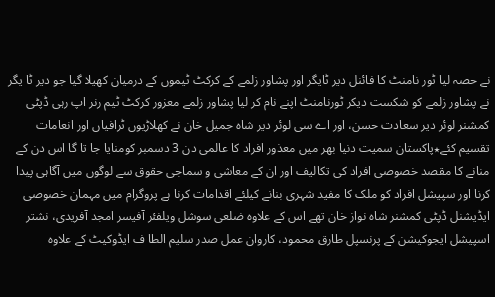نے حصہ لیا ٹور نامنٹ کا فائنل دیر ٹایگر اور پشاور زلمے کے کرکٹ ٹیموں کے درمیان کھیلا گیا جو دیر ٹا یگر نے پشاور زلمے کو شکست دیکر ٹورنامنٹ اپنے نام کر لیا پشاور زلمے معزور کرکٹ ٹیم رنر اپ رہی ڈپٹی کمشنر لوئر دیر سعادت حسن، اور اے سی لوئر دیر شاہ جمیل خان نے کھلاڑیوں ٹرافیاں اور انعامات تقسیم کئے٭پاکستان سمیت دنیا بھر میں معذور افراد کا عالمی دن 3 دسمبر کومنایا جا تا گا اس دن کے منانے کا مقصد خصوصی افراد کی تکالیف اور ان کے معاشی و سماجی حقوق سے لوگوں میں آگاہی پیدا کرنا اور سپیشل افراد کو ملک کا مفید شہری بنانے کیلئے اقدامات کرنا ہے پروگرام میں مہمان خصوصی ایڈیشنل ڈپٹی کمشنر شاہ نواز خان تھے اس کے علاوہ ضلعی سوشل ویلفئر آفیسر امجد آفریدی، نشتر اسپیشل ایجوکیشن کے پرنسپل طارق محمود، کاروان عمل صدر سلیم الطا ف ایڈوکیٹ کے علاوہ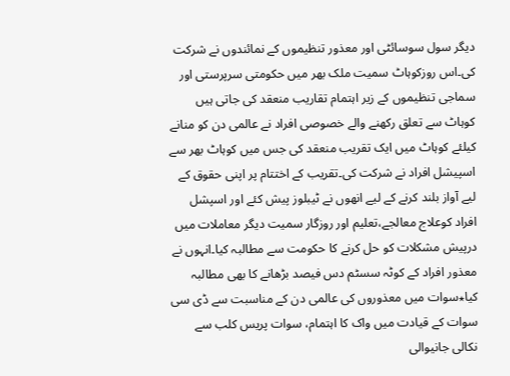دیگر سول سوسائٹی اور معذور تنظیموں کے نمائندوں نے شرکت کی۔اس روزکوہاٹ سمیت ملک بھر میں حکومتی سرپرستی اور سماجی تنظیموں کے زیر اہتمام تقاریب منعقد کی جاتی ہیں کوہاٹ سے تعلق رکھنے والے خصوصی افراد نے عالمی دن کو منانے کیلئے کوہاٹ میں ایک تقریب منعقد کی جس میں کوہاٹ بھر سے اسپیشل افراد نے شرکت کی۔تقریب کے اختتام پر اپنی حقوق کے لیے آواز بلند کرنے کے لیے انھوں نے ٹیبلوز پیش کئے اور اسپشل افراد کوعلاج معالجے،تعلیم اور روزگار سمیت دیگر معاملات میں درپیش مشکلات کو حل کرنے کا حکومت سے مطالبہ کیا۔انہوں نے معذور افراد کے کوٹہ سسٹم دس فیصد بڑھانے کا بھی مطالبہ کیا٭سوات میں معذوروں کی عالمی دن کے مناسبت سے ڈی سی سوات کے قیادت میں واک کا اہتمام، سوات پریس کلب سے نکالی جانیوالی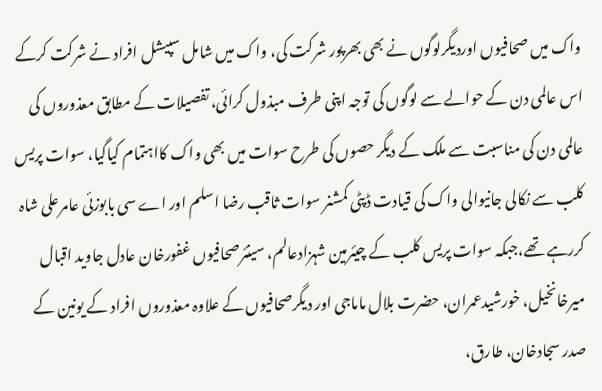واک میں صحافیوں اوردیگرلوگوں نے بھی بھرپور شرکت کی، واک میں شامل سپیشل افراد نے شرکت کرکے اس عالمی دن کے حوالے سے لوگوں کی توجہ اپنی طرف مبذول کرائی، تفصیلات کے مطابق معذوروں کی عالمی دن کی مناسبت سے ملک کے دیگر حصوں کی طرح سوات میں بھی واک کااہتمام کیاگیا، سوات پریس کلب سے نکالی جانیوالی واک کی قیادت ڈپٹی کمشنر سوات ثاقب رضا اسلم اور اے سی بابوزئی عامرعلی شاہ کررہے تھے،جبکہ سوات پریس کلب کے چیئرمین شہزادعالم، سینئرصحافیوں غفورخان عادل جاوید اقبال میرخانخیل، خورشیدعمران، حضرت بلال ماماجی اور دیگرصحافیوں کے علاوہ معذوروں افراد کے یونین کے صدر سجادخان، طارق،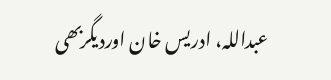عبداللہ، ادریس خان اوردیگربھی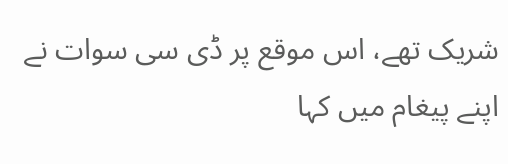شریک تھے، اس موقع پر ڈی سی سوات نے اپنے پیغام میں کہا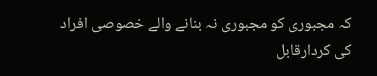کہ مجبوری کو مجبوری نہ بنانے والے خصوصی افراد کی کردارقابل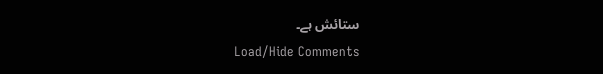ستائش ہے۔
Load/Hide Comments